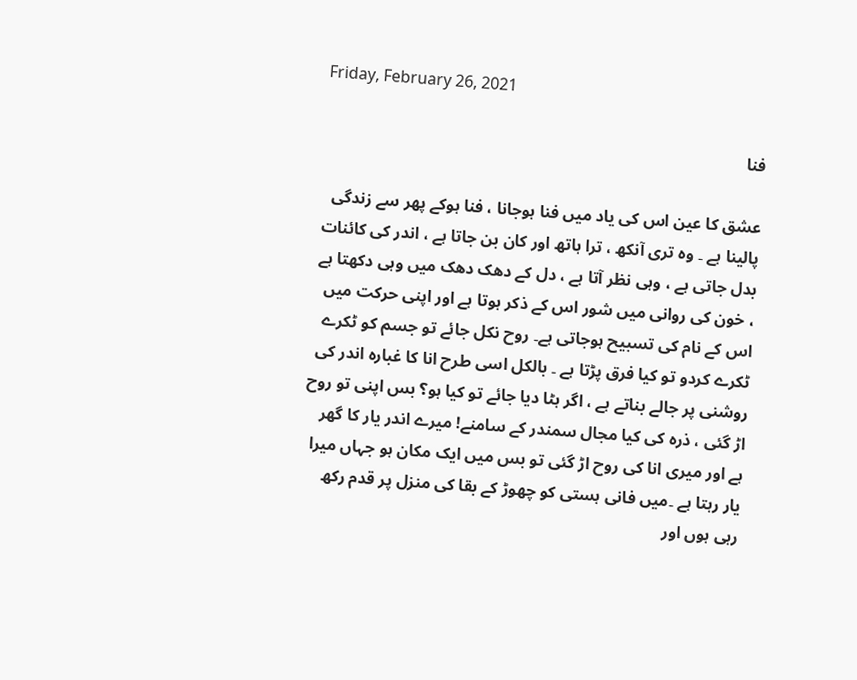Friday, February 26, 2021

فنا

عشق کا عین اس کی یاد میں فنا ہوجانا ، فنا ہوکے پھر سے زندگی پالینا ہے ۔ وہ تری آنکھ ، ترا ہاتھ اور کان بن جاتا ہے ، اندر کی کائنات بدل جاتی ہے ، وہی نظر آتا ہے ، دل کے دھک دھک میں وہی دکھتا ہے ، خون کی روانی میں شور اس کے ذکر ہوتا ہے اور اپنی حرکت میں اس کے نام کی تسبیح ہوجاتی ہے۔ روح نکل جائے تو جسم کو ٹکرے ٹکرے کردو تو کیا فرق پڑتا ہے ۔ بالکل اسی طرح انا کا غبارہ اندر کی روشنی پر جالے بناتے ہے ، اگر ہٹا دیا جائے تو کیا ہو؟ بس اپنی تو روح اڑ گئی ، ذرہ کی کیا مجال سمندر کے سامنے! میرے اندر یار کا گھر ہے اور میری انا کی روح اڑ گئی تو بس میں ایک مکان ہو جہاں میرا یار رہتا ہے ۔میں فانی ہستی کو چھوڑ کے بقا کی منزل پر قدم رکھ رہی ہوں اور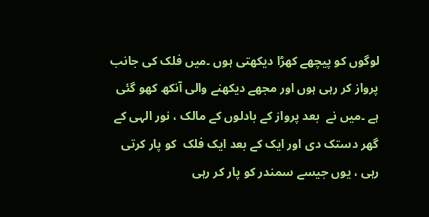لوگوں کو پیچھے کھڑا دیکھتی ہوں ۔میں فلک کی جانب پرواز کر رہی ہوں اور مجھے دیکھنے والی آنکھ کھو گئی ہے ۔میں نے  بعد پرواز کے بادلوں کے مالک ، نور الہی کے گھر دستک دی اور ایک کے بعد ایک فلک  کو پار کرتی رہی ، یوں جیسے سمندر کو پار کر رہی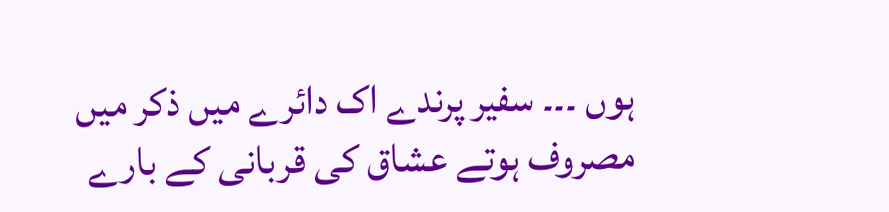ہوں ۔۔۔ سفیر پرندے اک دائرے میں ذکر میں مصروف ہوتے عشاق کی قربانی کے بارے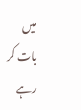میں بات کر رہے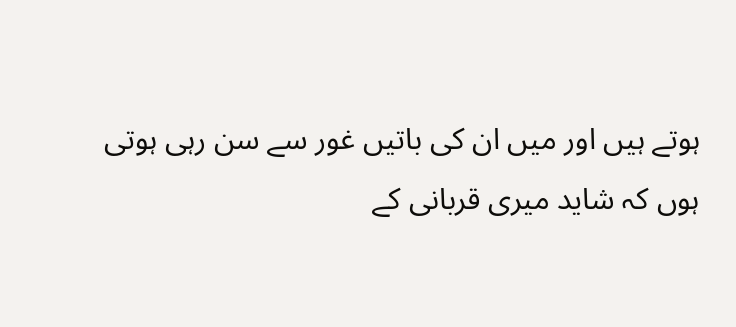ہوتے ہیں اور میں ان کی باتیں غور سے سن رہی ہوتی ہوں کہ شاید میری قربانی کے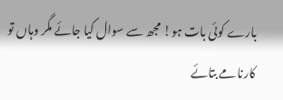بارے کوئی بات ہو! مجھ سے سوال کیا جائے مگر وہاں تو کارنامے بتائے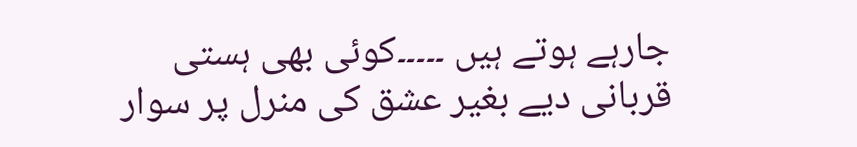جارہے ہوتے ہیں ۔۔۔۔۔کوئی بھی ہستی قربانی دیے بغیر عشق کی منرل پر سوار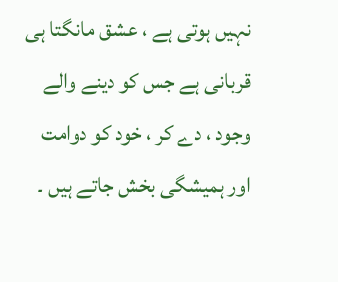نہیں ہوتی ہے ، عشق مانگتا ہی قربانی ہے جس کو دینے والے وجود ، دے کر ، خود کو دوامت اور ہمیشگی بخش جاتے ہیں ۔